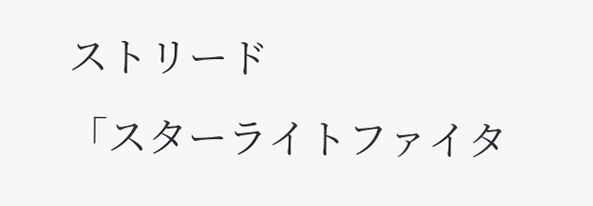ストリード
「スターライトファイタ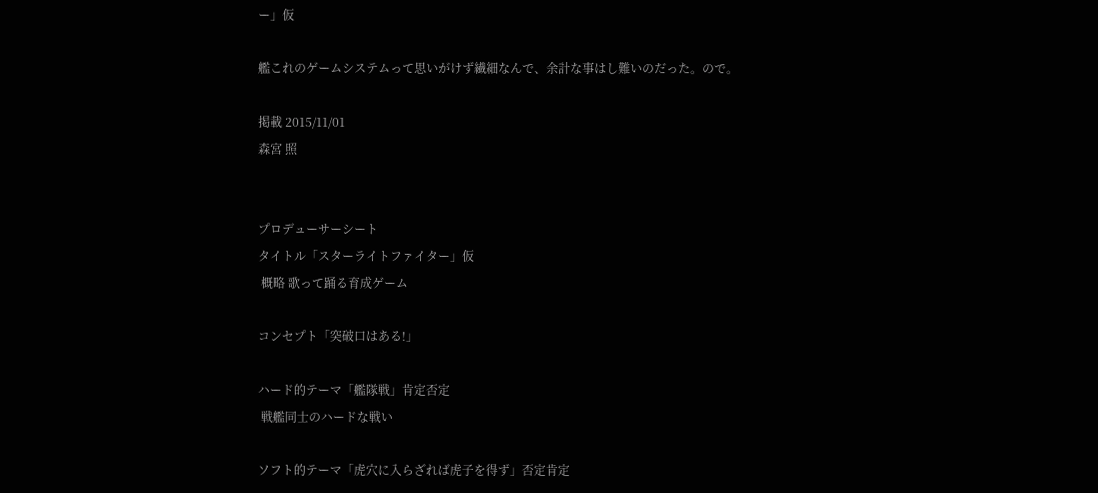ー」仮

艦これのゲームシステムって思いがけず繊細なんで、余計な事はし難いのだった。ので。

掲載 2015/11/01
森宮 照


プロデューサーシート
タイトル「スターライトファイター」仮
 概略 歌って踊る育成ゲーム

コンセプト「突破口はある!」

ハード的テーマ「艦隊戦」肯定否定
 戦艦同士のハードな戦い

ソフト的テーマ「虎穴に入らざれば虎子を得ず」否定肯定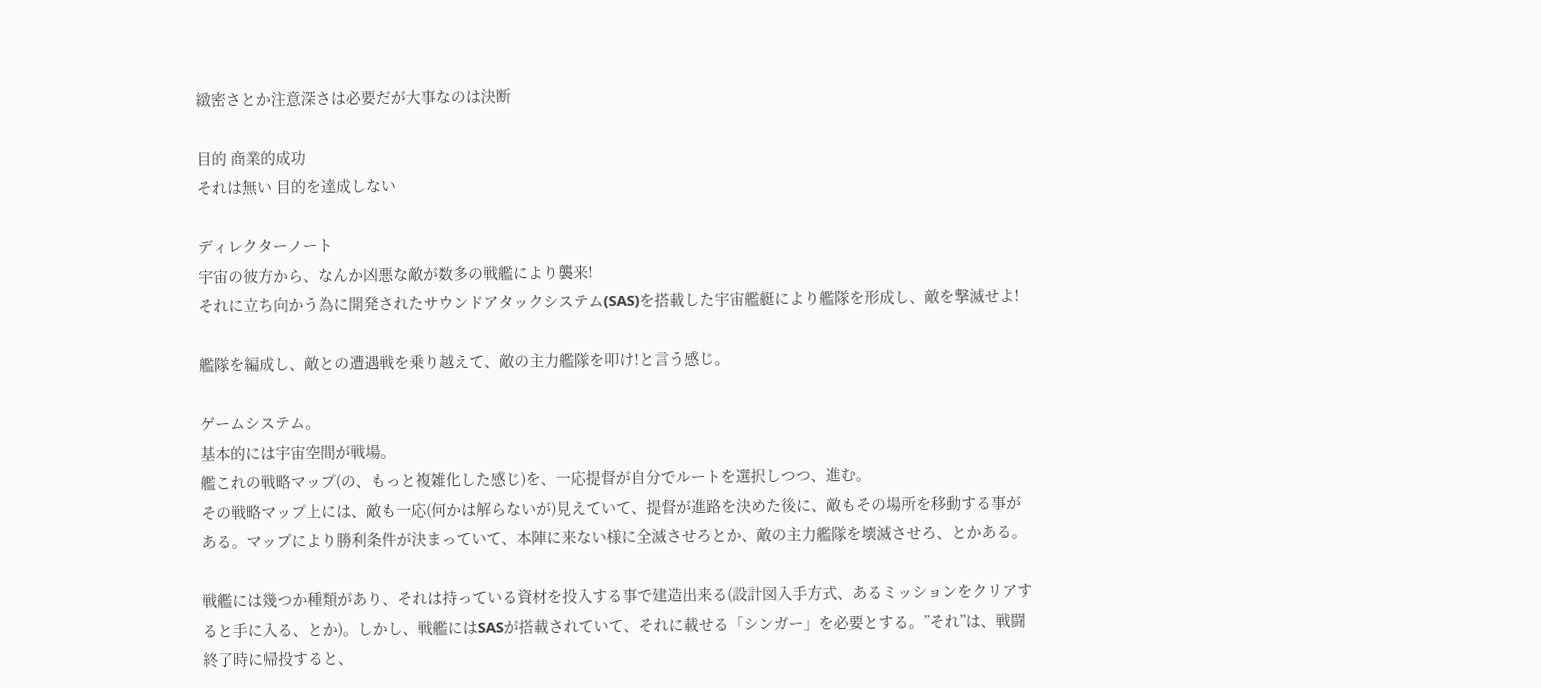緻密さとか注意深さは必要だが大事なのは決断

目的 商業的成功
それは無い 目的を達成しない

ディレクターノート
宇宙の彼方から、なんか凶悪な敵が数多の戦艦により襲来!
それに立ち向かう為に開発されたサウンドアタックシステム(SAS)を搭載した宇宙艦艇により艦隊を形成し、敵を撃滅せよ!

艦隊を編成し、敵との遭遇戦を乗り越えて、敵の主力艦隊を叩け!と言う感じ。

ゲームシステム。
基本的には宇宙空間が戦場。
艦これの戦略マップ(の、もっと複雑化した感じ)を、一応提督が自分でルートを選択しつつ、進む。
その戦略マップ上には、敵も一応(何かは解らないが)見えていて、提督が進路を決めた後に、敵もその場所を移動する事がある。マップにより勝利条件が決まっていて、本陣に来ない様に全滅させろとか、敵の主力艦隊を壊滅させろ、とかある。

戦艦には幾つか種類があり、それは持っている資材を投入する事で建造出来る(設計図入手方式、あるミッションをクリアすると手に入る、とか)。しかし、戦艦にはSASが搭載されていて、それに載せる「シンガー」を必要とする。”それ”は、戦闘終了時に帰投すると、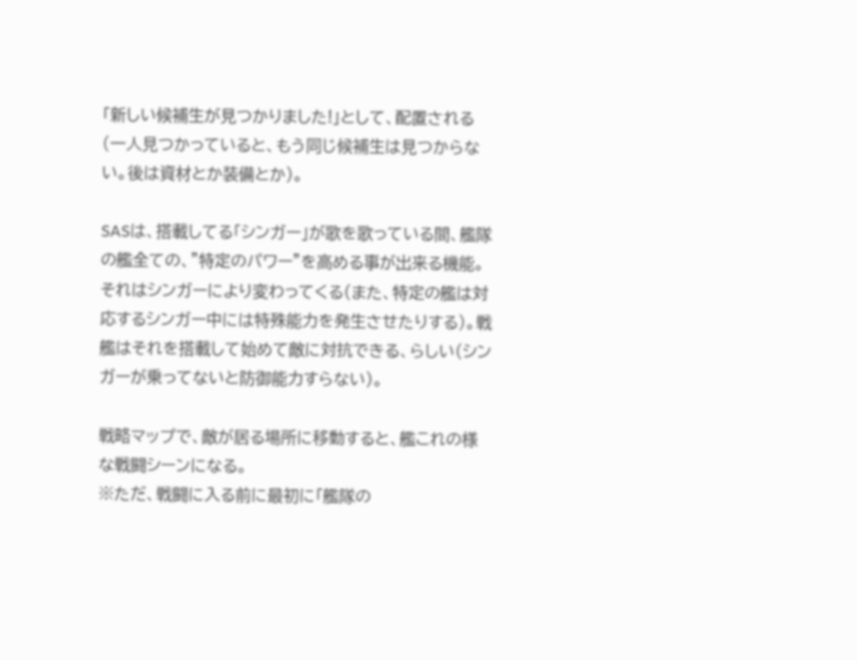「新しい候補生が見つかりました!」として、配置される(一人見つかっていると、もう同じ候補生は見つからない。後は資材とか装備とか)。

SASは、搭載してる「シンガー」が歌を歌っている間、艦隊の艦全ての、”特定のパワー”を高める事が出来る機能。それはシンガーにより変わってくる(また、特定の艦は対応するシンガー中には特殊能力を発生させたりする)。戦艦はそれを搭載して始めて敵に対抗できる、らしい(シンガーが乗ってないと防御能力すらない)。

戦略マップで、敵が居る場所に移動すると、艦これの様な戦闘シーンになる。
※ただ、戦闘に入る前に最初に「艦隊の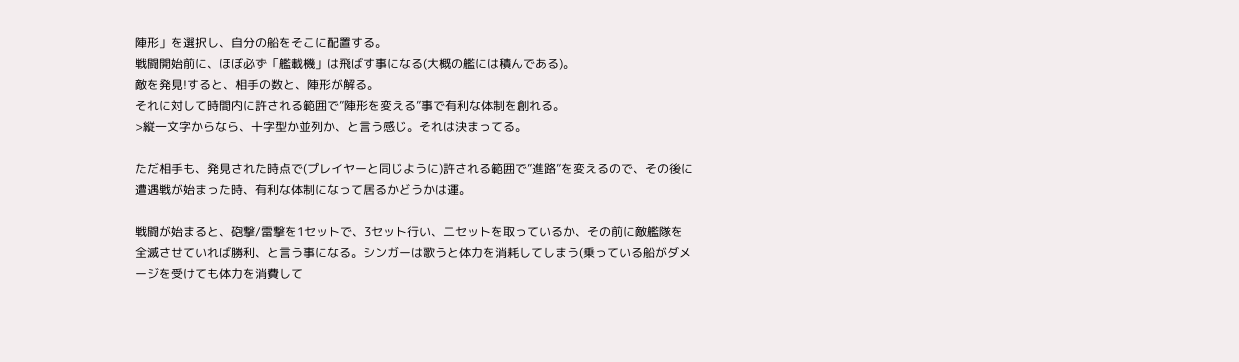陣形」を選択し、自分の船をそこに配置する。
戦闘開始前に、ほぼ必ず「艦載機」は飛ばす事になる(大概の艦には積んである)。
敵を発見!すると、相手の数と、陣形が解る。
それに対して時間内に許される範囲で”陣形を変える”事で有利な体制を創れる。
>縦一文字からなら、十字型か並列か、と言う感じ。それは決まってる。

ただ相手も、発見された時点で(プレイヤーと同じように)許される範囲で”進路”を変えるので、その後に遭遇戦が始まった時、有利な体制になって居るかどうかは運。

戦闘が始まると、砲撃/雷撃を1セットで、3セット行い、二セットを取っているか、その前に敵艦隊を全滅させていれば勝利、と言う事になる。シンガーは歌うと体力を消耗してしまう(乗っている船がダメージを受けても体力を消費して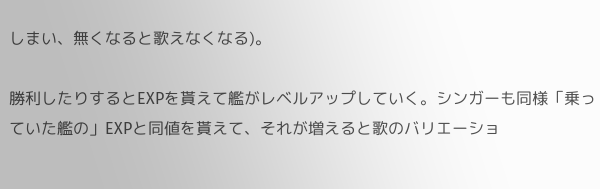しまい、無くなると歌えなくなる)。

勝利したりするとEXPを貰えて艦がレベルアップしていく。シンガーも同様「乗っていた艦の」EXPと同値を貰えて、それが増えると歌のバリエーショ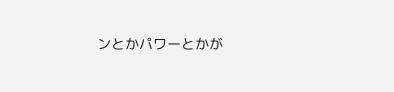ンとかパワーとかが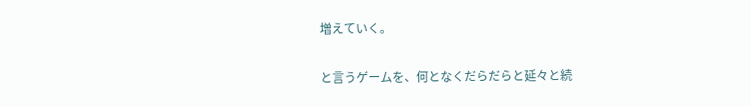増えていく。

と言うゲームを、何となくだらだらと延々と続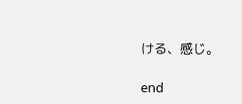ける、感じ。

end